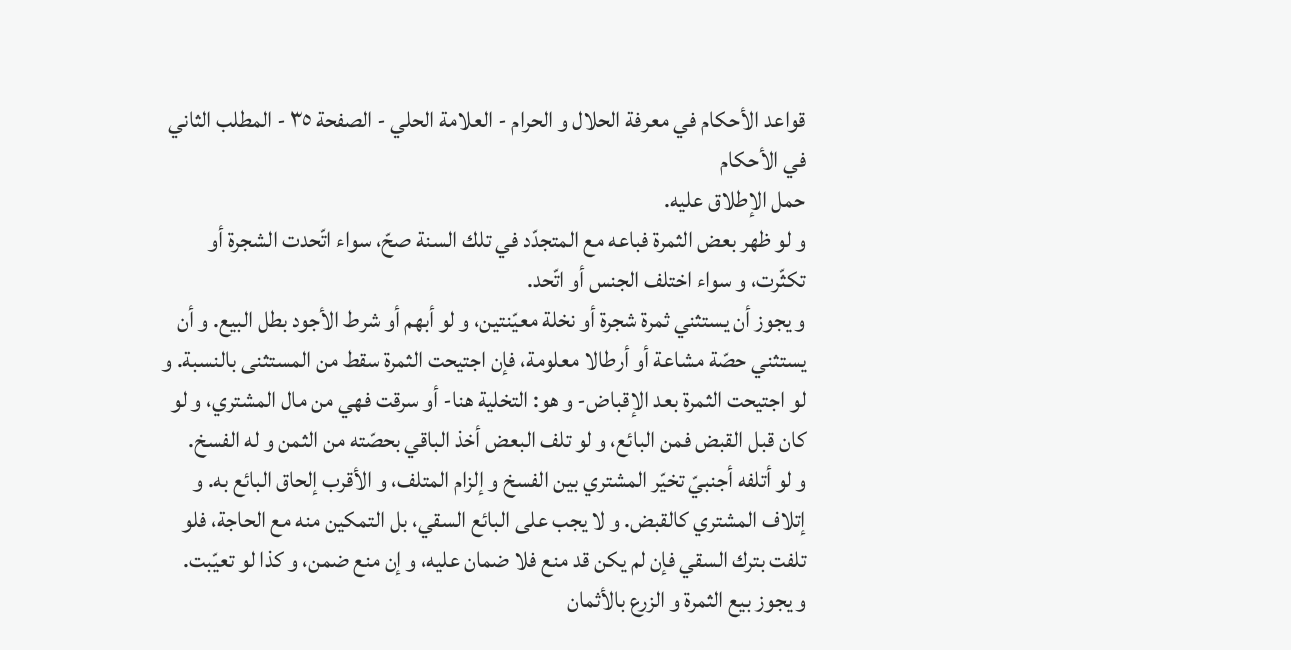قواعد الأحكام في معرفة الحلال و الحرام - العلامة الحلي - الصفحة ٣٥ - المطلب الثاني في الأحكام
حمل الإطلاق عليه.
و لو ظهر بعض الثمرة فباعه مع المتجدّد في تلك السنة صحّ، سواء اتّحدت الشجرة أو تكثّرت، و سواء اختلف الجنس أو اتّحد.
و يجوز أن يستثني ثمرة شجرة أو نخلة معيّنتين، و لو أبهم أو شرط الأجود بطل البيع. و أن يستثني حصّة مشاعة أو أرطالا معلومة، فإن اجتيحت الثمرة سقط من المستثنى بالنسبة. و لو اجتيحت الثمرة بعد الإقباض- و هو: التخلية هنا- أو سرقت فهي من مال المشتري، و لو كان قبل القبض فمن البائع، و لو تلف البعض أخذ الباقي بحصّته من الثمن و له الفسخ.
و لو أتلفه أجنبيّ تخيّر المشتري بين الفسخ و إلزام المتلف، و الأقرب إلحاق البائع به. و إتلاف المشتري كالقبض. و لا يجب على البائع السقي، بل التمكين منه مع الحاجة، فلو تلفت بترك السقي فإن لم يكن قد منع فلا ضمان عليه، و إن منع ضمن، و كذا لو تعيّبت.
و يجوز بيع الثمرة و الزرع بالأثمان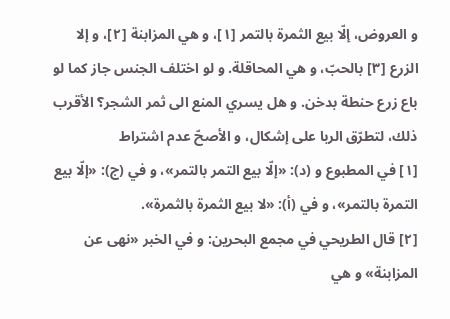و العروض، إلّا بيع الثمرة بالتمر [١]، و هي المزابنة [٢]، و إلا الزرع [٣] بالحبّ، و هي المحاقلة. و لو اختلف الجنس جاز كما لو باع زرع حنطة بدخن. و هل يسري المنع الى ثمر الشجر؟ الأقرب ذلك، لتطرّق الربا على إشكال، و الأصحّ عدم اشتراط
[١] في المطبوع و (د): «إلّا بيع التمر بالتمر»، و في (ج): «إلّا بيع التمرة بالتمر»، و في (أ): «لا بيع الثمرة بالثمرة».
[٢] قال الطريحي في مجمع البحرين: و في الخبر «نهى عن المزابنة» و هي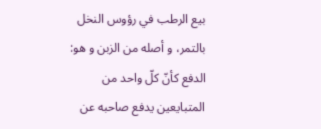بيع الرطب في رؤوس النخل بالتمر، و أصله من الزبن و هو: الدفع كأنّ كلّ واحد من المتبايعين يدفع صاحبه عن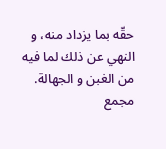حقّه بما يزداد منه، و النهي عن ذلك لما فيه من الغبن و الجهالة. مجمع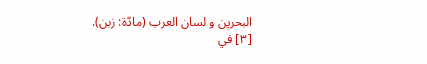البحرين و لسان العرب (مادّة: زبن).
[٣] في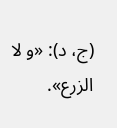(ج، د): «و لا الزرع».